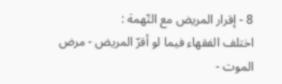8 - إقرار المريض مع التّهمة :
اختلف الفقهاء فيما لو أقرّ المريض - مرض الموت -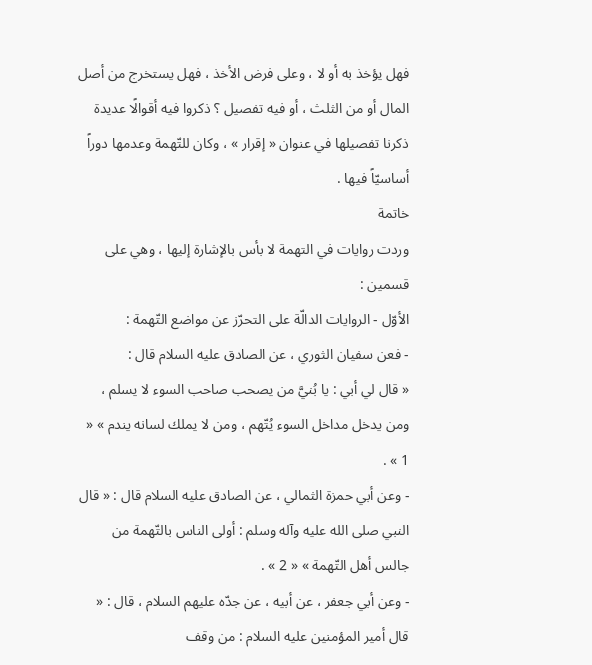فهل يؤخذ به أو لا ، وعلى فرض الأخذ ، فهل يستخرج من أصل المال أو من الثلث ، أو فيه تفصيل ؟ ذكروا فيه أقوالًا عديدة ذكرنا تفصيلها في عنوان « إقرار » ، وكان للتّهمة وعدمها دوراً أساسيّاً فيها .
خاتمة
وردت روايات في التهمة لا بأس بالإشارة إليها ، وهي على قسمين :
الأوّل - الروايات الدالّة على التحرّز عن مواضع التّهمة :
- فعن سفيان الثوري ، عن الصادق عليه السلام قال :
« قال لي أبي : يا بُنيَّ من يصحب صاحب السوء لا يسلم ، ومن يدخل مداخل السوء يُتّهم ، ومن لا يملك لسانه يندم » « 1 » .
- وعن أبي حمزة الثمالي ، عن الصادق عليه السلام قال : « قال النبي صلى الله عليه وآله وسلم : أولى الناس بالتّهمة من جالس أهل التّهمة » « 2 » .
- وعن أبي جعفر ، عن أبيه ، عن جدّه عليهم السلام ، قال : « قال أمير المؤمنين عليه السلام : من وقف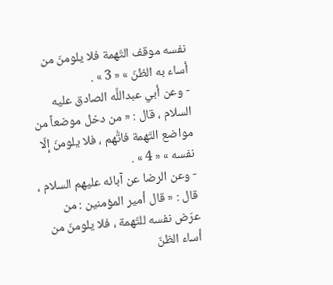نفسه موقف التّهمة فلا يلومنّ من أساء به الظنّ » « 3 » .
- وعن أبي عبداللَّه الصادق عليه السلام ، قال : « من دخل موضعاً من مواضع التّهمة فاتُّهم ، فلا يلومنّ إلّا نفسه » « 4 » .
- وعن الرضا عن آبائه عليهم السلام ، قال : « قال أمير المؤمنين : من عرّض نفسه للتّهمة ، فلا يلومنّ من أساء الظنّ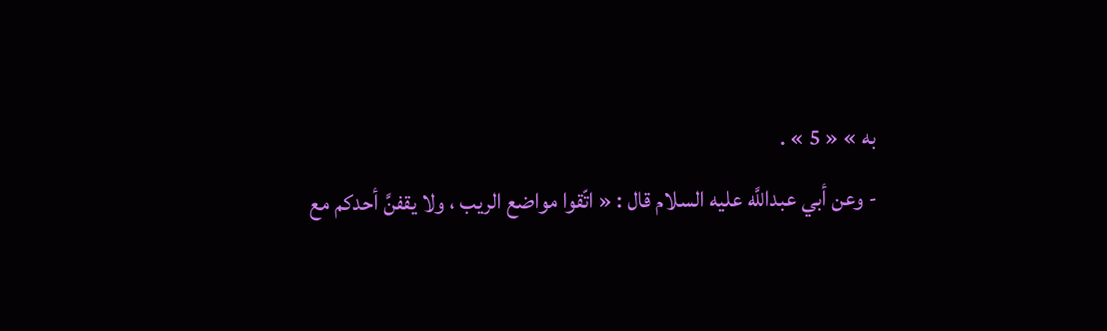به » « 5 » .
- وعن أبي عبداللَّه عليه السلام قال : « اتّقوا مواضع الريب ، ولا يقفنَّ أحدكم مع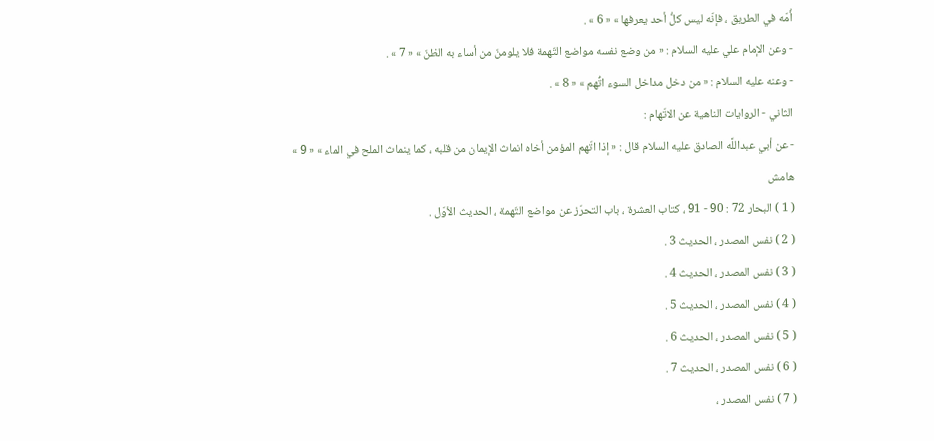أُمّه في الطريق ، فإنّه ليس كلُّ أحد يعرفها » « 6 » .
- وعن الإمام علي عليه السلام : « من وضع نفسه مواضع التّهمة فلا يلومنّ من أساء به الظنّ » « 7 » .
- وعنه عليه السلام : « من دخل مداخل السوء اتُّهم » « 8 » .
الثاني - الروايات الناهية عن الاتّهام :
- عن أبي عبداللَّه الصادق عليه السلام قال : « إذا اتّهم المؤمن أخاه انماث الإيمان من قلبه ، كما ينماث الملح في الماء » « 9 »
هامش
( 1 ) البحار 72 : 90 - 91 ، كتاب العشرة ، باب التحرّز عن مواضع التّهمة ، الحديث الأوّل .
( 2 ) نفس المصدر ، الحديث 3 .
( 3 ) نفس المصدر ، الحديث 4 .
( 4 ) نفس المصدر ، الحديث 5 .
( 5 ) نفس المصدر ، الحديث 6 .
( 6 ) نفس المصدر ، الحديث 7 .
( 7 ) نفس المصدر ،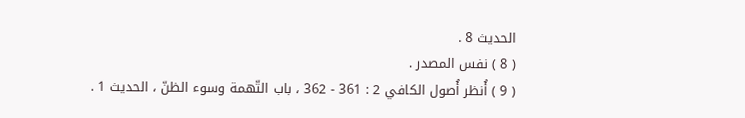الحديث 8 .
( 8 ) نفس المصدر .
( 9 ) أُنظر أُصول الكافي 2 : 361 - 362 ، باب التّهمة وسوء الظنّ ، الحديث 1 .